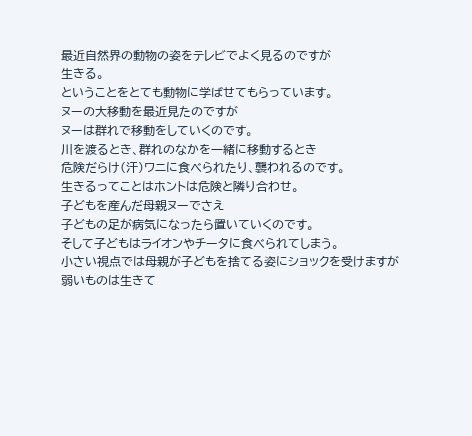最近自然界の動物の姿をテレビでよく見るのですが
生きる。
ということをとても動物に学ばせてもらっています。
ヌーの大移動を最近見たのですが
ヌーは群れで移動をしていくのです。
川を渡るとき、群れのなかを一緒に移動するとき
危険だらけ(汗)ワニに食べられたり、襲われるのです。
生きるってことはホントは危険と隣り合わせ。
子どもを産んだ母親ヌーでさえ
子どもの足が病気になったら置いていくのです。
そして子どもはライオンやチータに食べられてしまう。
小さい視点では母親が子どもを捨てる姿にショックを受けますが
弱いものは生きて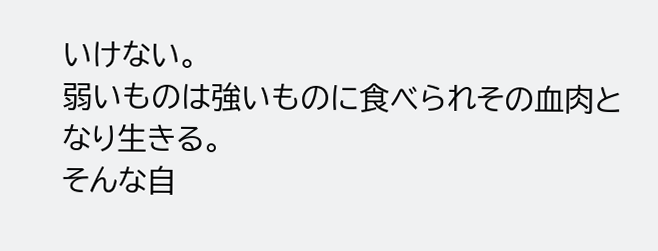いけない。
弱いものは強いものに食べられその血肉となり生きる。
そんな自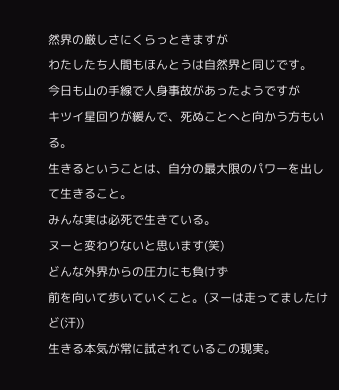然界の厳しさにくらっときますが
わたしたち人間もほんとうは自然界と同じです。
今日も山の手線で人身事故があったようですが
キツイ星回りが緩んで、死ぬことへと向かう方もいる。
生きるということは、自分の最大限のパワーを出して生きること。
みんな実は必死で生きている。
ヌーと変わりないと思います(笑)
どんな外界からの圧力にも負けず
前を向いて歩いていくこと。(ヌーは走ってましたけど(汗))
生きる本気が常に試されているこの現実。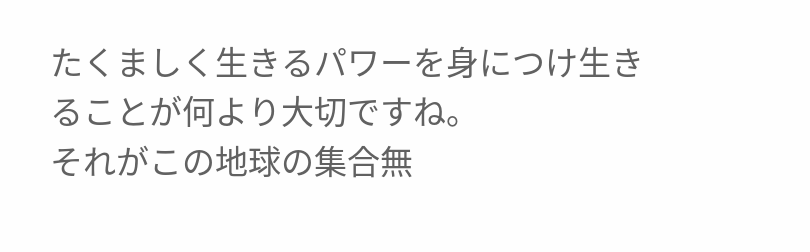たくましく生きるパワーを身につけ生きることが何より大切ですね。
それがこの地球の集合無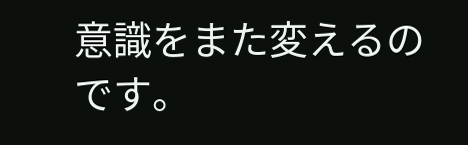意識をまた変えるのです。